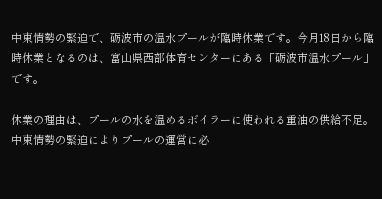中東情勢の緊迫で、砺波市の温水プールが臨時休業です。今月18日から臨時休業となるのは、富山県西部体育センターにある「砺波市温水プール」です。

休業の理由は、プールの水を温めるボイラーに使われる重油の供給不足。中東情勢の緊迫によりプールの運営に必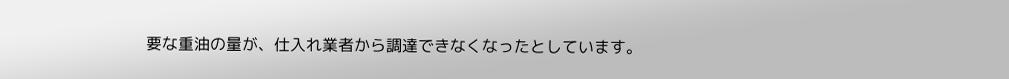要な重油の量が、仕入れ業者から調達できなくなったとしています。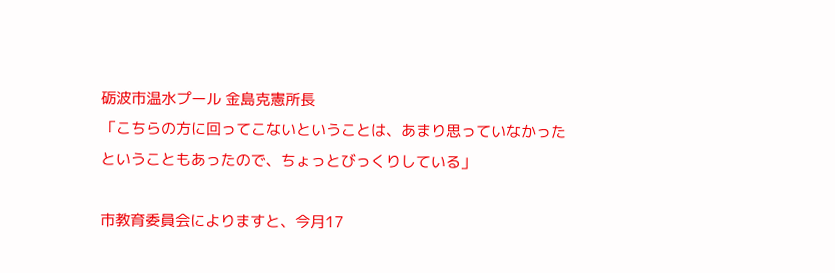砺波市温水プール 金島克憲所長
「こちらの方に回ってこないということは、あまり思っていなかったということもあったので、ちょっとびっくりしている」

市教育委員会によりますと、今月17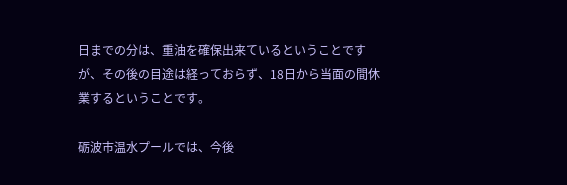日までの分は、重油を確保出来ているということですが、その後の目途は経っておらず、18日から当面の間休業するということです。

砺波市温水プールでは、今後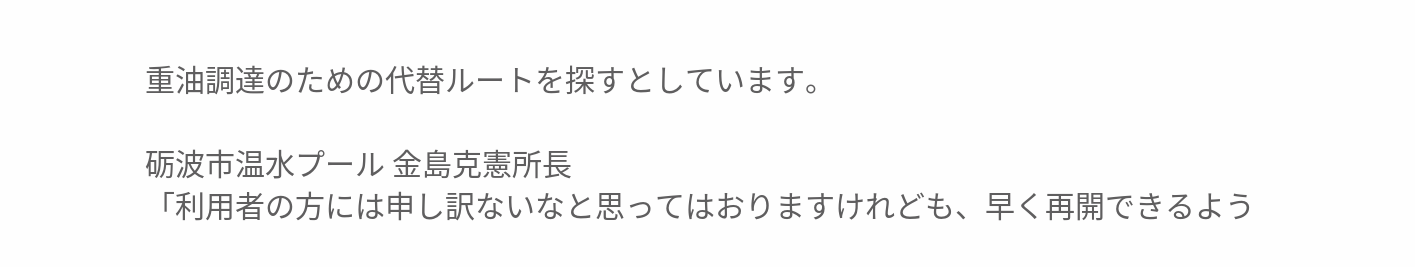重油調達のための代替ルートを探すとしています。

砺波市温水プール 金島克憲所長
「利用者の方には申し訳ないなと思ってはおりますけれども、早く再開できるよう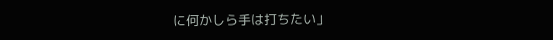に何かしら手は打ちたい」